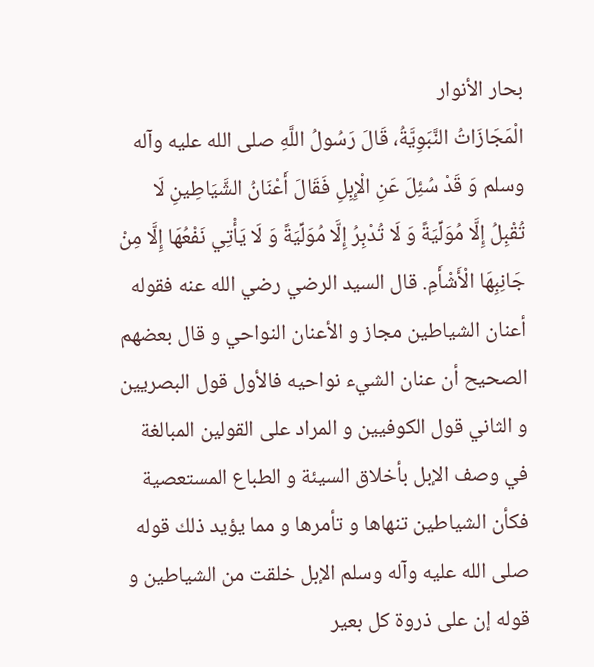بحار الأنوار
الْمَجَازَاتُ النَّبَوِيَّةُ، قَالَ رَسُولُ اللَّهِ صلى الله عليه وآله وسلم وَ قَدْ سُئِلَ عَنِ الْإِبِلِ فَقَالَ أَعْنَانُ الشَّيَاطِينِ لَا تُقْبِلُ إِلَّا مُوَلِّيَةً وَ لَا تُدْبِرُ إِلَّا مُوَلِّيَةً وَ لَا يَأْتِي نَفْعُهَا إِلَّا مِنْ جَانِبِهَا الْأَشْأَمِ. قال السيد الرضي رضي الله عنه فقوله أعنان الشياطين مجاز و الأعنان النواحي و قال بعضهم الصحيح أن عنان الشيء نواحيه فالأول قول البصريين و الثاني قول الكوفيين و المراد على القولين المبالغة في وصف الإبل بأخلاق السيئة و الطباع المستعصية فكأن الشياطين تنهاها و تأمرها و مما يؤيد ذلك قوله صلى الله عليه وآله وسلم الإبل خلقت من الشياطين و قوله إن على ذروة كل بعير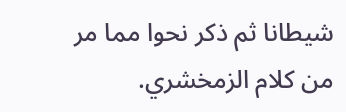شيطانا ثم ذكر نحوا مما مر من كلام الزمخشري.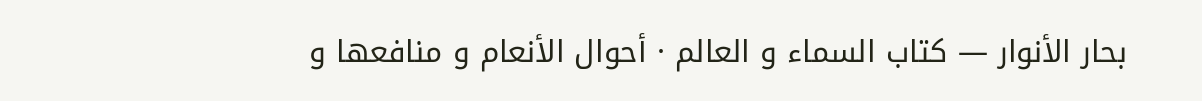بحار الأنوار — كتاب السماء و العالم · أحوال الأنعام و منافعها و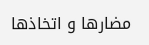مضارها و اتخاذها